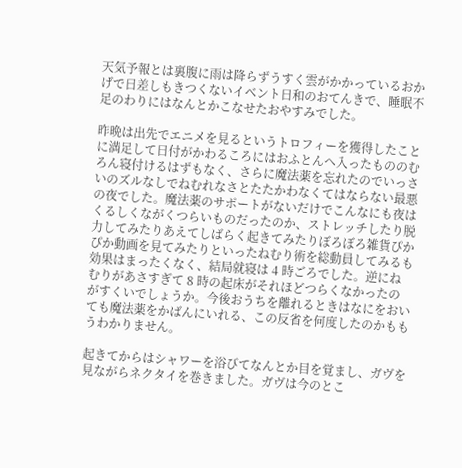天気予報とは裏腹に雨は降らずうすく雲がかかっているおかげで日差しもきつくないイベント日和のおてんきで、睡眠不足のわりにはなんとかこなせたおやすみでした。

昨晩は出先でエニメを見るというトロフィーを獲得したことに満足して日付がかわるころにはおふとんへ入ったもののむろん寝付けるはずもなく、さらに魔法薬を忘れたのでいっさいのズルなしでねむれなさとたたかわなくてはならない最悪の夜でした。魔法薬のサポートがないだけでこんなにも夜はくるしくながくつらいものだったのか、ストレッチしたり脱力してみたりあえてしばらく起きてみたりぼろぼろ雑貨ぴかぴか動画を見てみたりといったねむり術を総動員してみるも効果はまったくなく、結局就寝は 4 時ごろでした。逆にねむりがあさすぎて 8 時の起床がそれほどつらくなかったのがすくいでしょうか。今後おうちを離れるときはなにをおいても魔法薬をかばんにいれる、この反省を何度したのかももうわかりません。

起きてからはシャワーを浴びてなんとか目を覚まし、ガヴを見ながらネクタイを巻きました。ガヴは今のとこ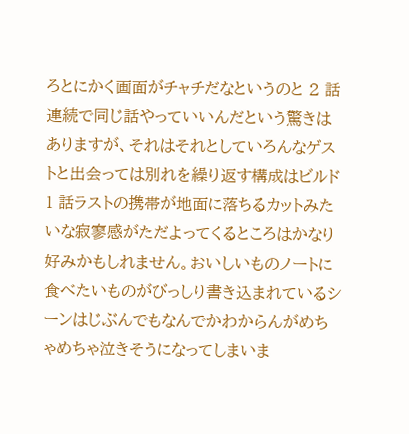ろとにかく画面がチャチだなというのと 2 話連続で同じ話やっていいんだという驚きはありますが、それはそれとしていろんなゲストと出会っては別れを繰り返す構成はビルド 1 話ラストの携帯が地面に落ちるカットみたいな寂寥感がただよってくるところはかなり好みかもしれません。おいしいものノートに食べたいものがびっしり書き込まれているシーンはじぶんでもなんでかわからんがめちゃめちゃ泣きそうになってしまいま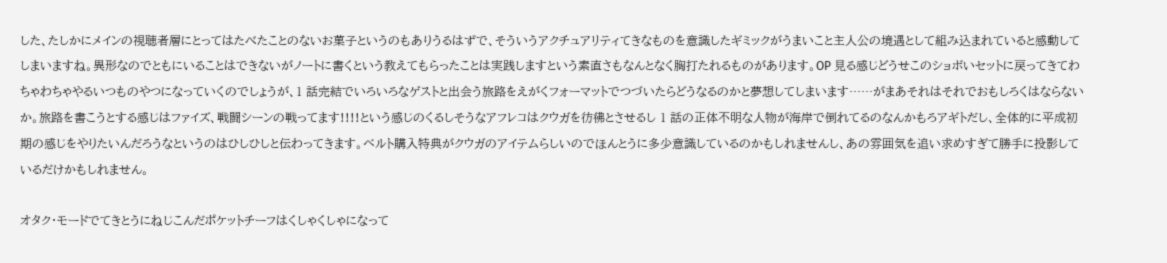した、たしかにメインの視聴者層にとってはたべたことのないお菓子というのもありうるはずで、そういうアクチュアリティてきなものを意識したギミックがうまいこと主人公の境遇として組み込まれていると感動してしまいますね。異形なのでともにいることはできないがノートに書くという教えてもらったことは実践しますという素直さもなんとなく胸打たれるものがあります。OP 見る感じどうせこのショボいセットに戻ってきてわちゃわちゃやるいつものやつになっていくのでしょうが、1 話完結でいろいろなゲストと出会う旅路をえがくフォーマットでつづいたらどうなるのかと夢想してしまいます……がまあそれはそれでおもしろくはならないか。旅路を書こうとする感じはファイズ、戦闘シーンの戦ってます!!!!という感じのくるしそうなアフレコはクウガを彷彿とさせるし 1 話の正体不明な人物が海岸で倒れてるのなんかもろアギトだし、全体的に平成初期の感じをやりたいんだろうなというのはひしひしと伝わってきます。ベルト購入特典がクウガのアイテムらしいのでほんとうに多少意識しているのかもしれませんし、あの雰囲気を追い求めすぎて勝手に投影しているだけかもしれません。

オタク・モードでてきとうにねじこんだポケットチーフはくしゃくしゃになって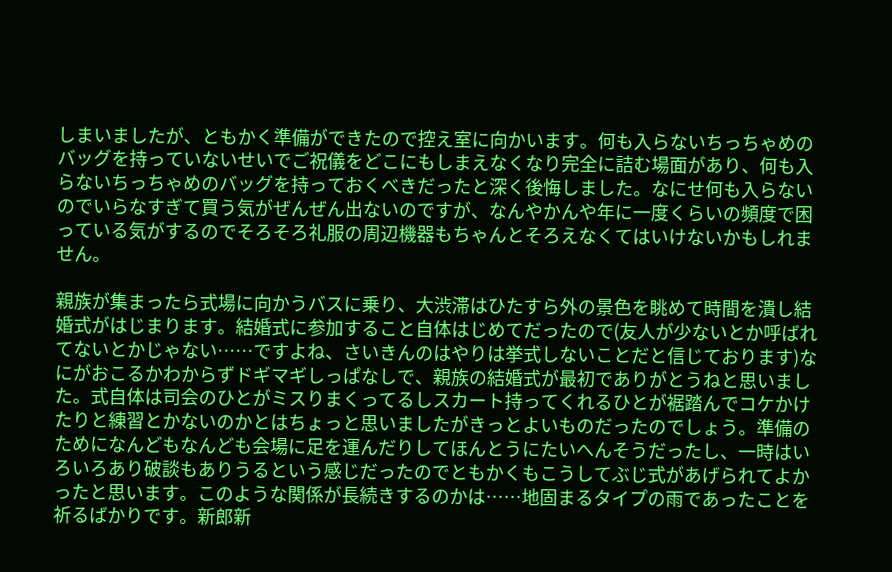しまいましたが、ともかく準備ができたので控え室に向かいます。何も入らないちっちゃめのバッグを持っていないせいでご祝儀をどこにもしまえなくなり完全に詰む場面があり、何も入らないちっちゃめのバッグを持っておくべきだったと深く後悔しました。なにせ何も入らないのでいらなすぎて買う気がぜんぜん出ないのですが、なんやかんや年に一度くらいの頻度で困っている気がするのでそろそろ礼服の周辺機器もちゃんとそろえなくてはいけないかもしれません。

親族が集まったら式場に向かうバスに乗り、大渋滞はひたすら外の景色を眺めて時間を潰し結婚式がはじまります。結婚式に参加すること自体はじめてだったので(友人が少ないとか呼ばれてないとかじゃない……ですよね、さいきんのはやりは挙式しないことだと信じております)なにがおこるかわからずドギマギしっぱなしで、親族の結婚式が最初でありがとうねと思いました。式自体は司会のひとがミスりまくってるしスカート持ってくれるひとが裾踏んでコケかけたりと練習とかないのかとはちょっと思いましたがきっとよいものだったのでしょう。準備のためになんどもなんども会場に足を運んだりしてほんとうにたいへんそうだったし、一時はいろいろあり破談もありうるという感じだったのでともかくもこうしてぶじ式があげられてよかったと思います。このような関係が長続きするのかは……地固まるタイプの雨であったことを祈るばかりです。新郎新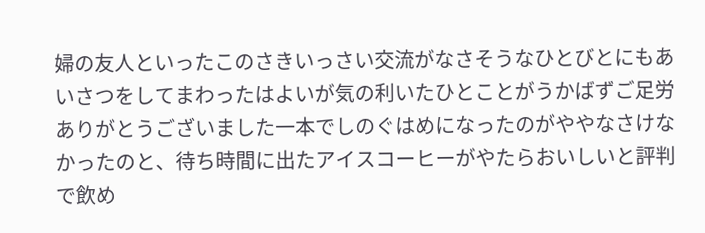婦の友人といったこのさきいっさい交流がなさそうなひとびとにもあいさつをしてまわったはよいが気の利いたひとことがうかばずご足労ありがとうございました一本でしのぐはめになったのがややなさけなかったのと、待ち時間に出たアイスコーヒーがやたらおいしいと評判で飲め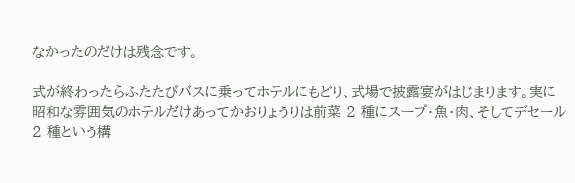なかったのだけは残念です。

式が終わったらふたたびバスに乗ってホテルにもどり、式場で披露宴がはじまります。実に昭和な雰囲気のホテルだけあってかおりょうりは前菜 2 種にスープ・魚・肉、そしてデセール 2 種という構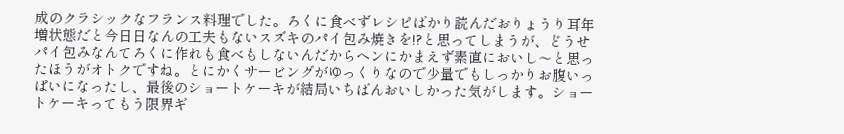成のクラシックなフランス料理でした。ろくに食べずレシピばかり読んだおりょうり耳年増状態だと今日日なんの工夫もないスズキのパイ包み焼きを!?と思ってしまうが、どうせパイ包みなんてろくに作れも食べもしないんだからヘンにかまえず素直においし〜と思ったほうがオトクですね。とにかくサービングがゆっくりなので少量でもしっかりお腹いっぱいになったし、最後のショートケーキが結局いちばんおいしかった気がします。ショートケーキってもう限界ギ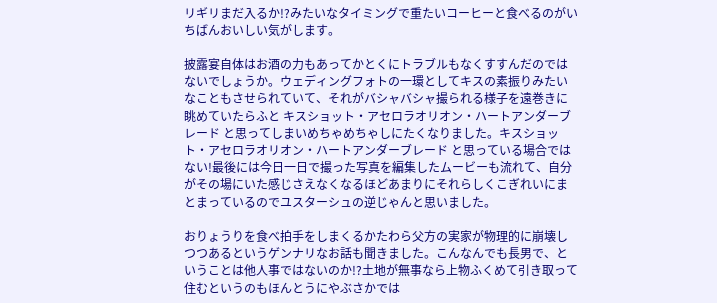リギリまだ入るか!?みたいなタイミングで重たいコーヒーと食べるのがいちばんおいしい気がします。

披露宴自体はお酒の力もあってかとくにトラブルもなくすすんだのではないでしょうか。ウェディングフォトの一環としてキスの素振りみたいなこともさせられていて、それがバシャバシャ撮られる様子を遠巻きに眺めていたらふと キスショット・アセロラオリオン・ハートアンダーブレード と思ってしまいめちゃめちゃしにたくなりました。キスショット・アセロラオリオン・ハートアンダーブレード と思っている場合ではない!最後には今日一日で撮った写真を編集したムービーも流れて、自分がその場にいた感じさえなくなるほどあまりにそれらしくこぎれいにまとまっているのでユスターシュの逆じゃんと思いました。

おりょうりを食べ拍手をしまくるかたわら父方の実家が物理的に崩壊しつつあるというゲンナリなお話も聞きました。こんなんでも長男で、ということは他人事ではないのか!?土地が無事なら上物ふくめて引き取って住むというのもほんとうにやぶさかでは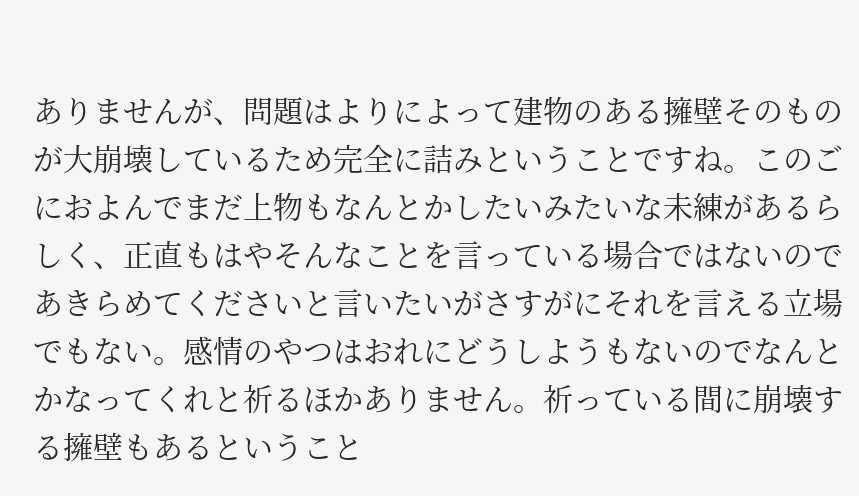ありませんが、問題はよりによって建物のある擁壁そのものが大崩壊しているため完全に詰みということですね。このごにおよんでまだ上物もなんとかしたいみたいな未練があるらしく、正直もはやそんなことを言っている場合ではないのであきらめてくださいと言いたいがさすがにそれを言える立場でもない。感情のやつはおれにどうしようもないのでなんとかなってくれと祈るほかありません。祈っている間に崩壊する擁壁もあるということ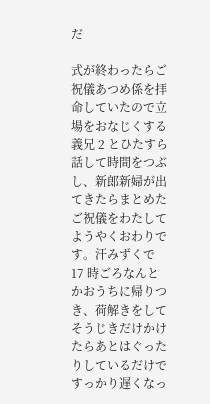だ

式が終わったらご祝儀あつめ係を拝命していたので立場をおなじくする義兄 2 とひたすら話して時間をつぶし、新郎新婦が出てきたらまとめたご祝儀をわたしてようやくおわりです。汗みずくで 17 時ごろなんとかおうちに帰りつき、荷解きをしてそうじきだけかけたらあとはぐったりしているだけですっかり遅くなっ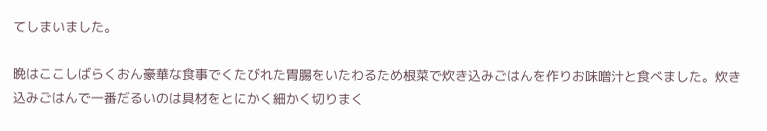てしまいました。

晩はここしばらくおん豪華な食事でくたびれた胃腸をいたわるため根菜で炊き込みごはんを作りお味噌汁と食べました。炊き込みごはんで一番だるいのは具材をとにかく細かく切りまく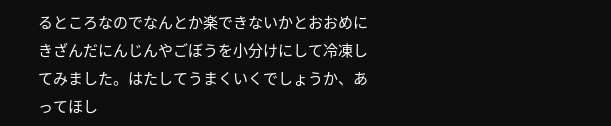るところなのでなんとか楽できないかとおおめにきざんだにんじんやごぼうを小分けにして冷凍してみました。はたしてうまくいくでしょうか、あってほし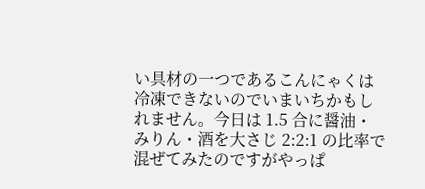い具材の一つであるこんにゃくは冷凍できないのでいまいちかもしれません。今日は 1.5 合に醤油・みりん・酒を大さじ 2:2:1 の比率で混ぜてみたのですがやっぱ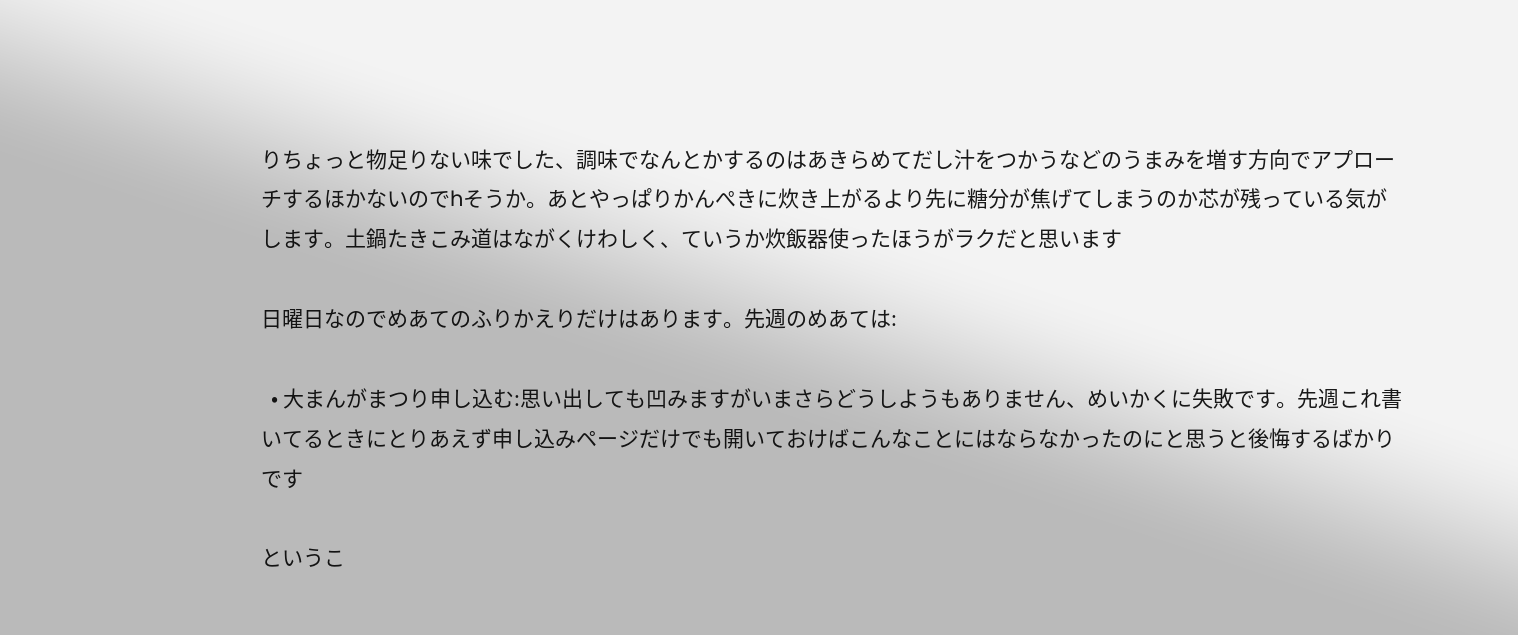りちょっと物足りない味でした、調味でなんとかするのはあきらめてだし汁をつかうなどのうまみを増す方向でアプローチするほかないのでhそうか。あとやっぱりかんぺきに炊き上がるより先に糖分が焦げてしまうのか芯が残っている気がします。土鍋たきこみ道はながくけわしく、ていうか炊飯器使ったほうがラクだと思います

日曜日なのでめあてのふりかえりだけはあります。先週のめあては:

  • 大まんがまつり申し込む:思い出しても凹みますがいまさらどうしようもありません、めいかくに失敗です。先週これ書いてるときにとりあえず申し込みページだけでも開いておけばこんなことにはならなかったのにと思うと後悔するばかりです

というこ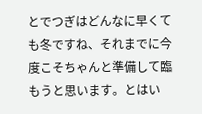とでつぎはどんなに早くても冬ですね、それまでに今度こそちゃんと準備して臨もうと思います。とはい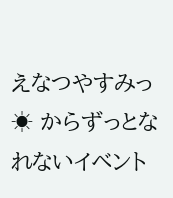えなつやすみっ ☀ からずっとなれないイベント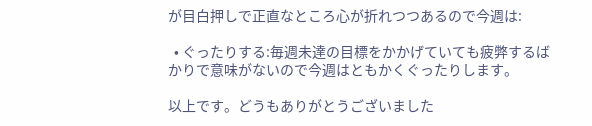が目白押しで正直なところ心が折れつつあるので今週は:

  • ぐったりする:毎週未達の目標をかかげていても疲弊するばかりで意味がないので今週はともかくぐったりします。

以上です。どうもありがとうございました